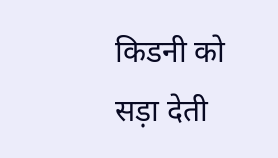किडनी को सड़ा देती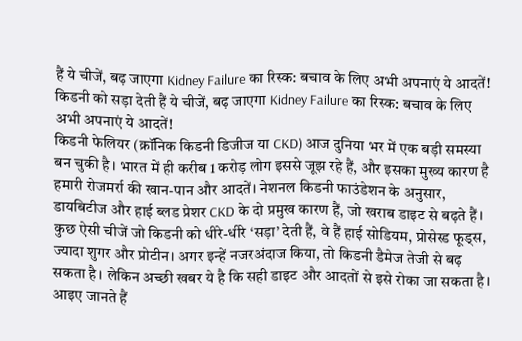हैं ये चीजें, बढ़ जाएगा Kidney Failure का रिस्क: बचाव के लिए अभी अपनाएं ये आदतें!
किडनी को सड़ा देती हैं ये चीजें, बढ़ जाएगा Kidney Failure का रिस्क: बचाव के लिए अभी अपनाएं ये आदतें!
किडनी फेलियर (क्रॉनिक किडनी डिजीज या CKD) आज दुनिया भर में एक बड़ी समस्या बन चुकी है। भारत में ही करीब 1 करोड़ लोग इससे जूझ रहे हैं, और इसका मुख्य कारण है हमारी रोजमर्रा की खान-पान और आदतें। नेशनल किडनी फाउंडेशन के अनुसार, डायबिटीज और हाई ब्लड प्रेशर CKD के दो प्रमुख कारण हैं, जो खराब डाइट से बढ़ते हैं। कुछ ऐसी चीजें जो किडनी को धीरे-धीरे ‘सड़ा’ देती हैं, वे हैं हाई सोडियम, प्रोसेस्ड फूड्स, ज्यादा शुगर और प्रोटीन। अगर इन्हें नजरअंदाज किया, तो किडनी डैमेज तेजी से बढ़ सकता है। लेकिन अच्छी खबर ये है कि सही डाइट और आदतों से इसे रोका जा सकता है। आइए जानते हैं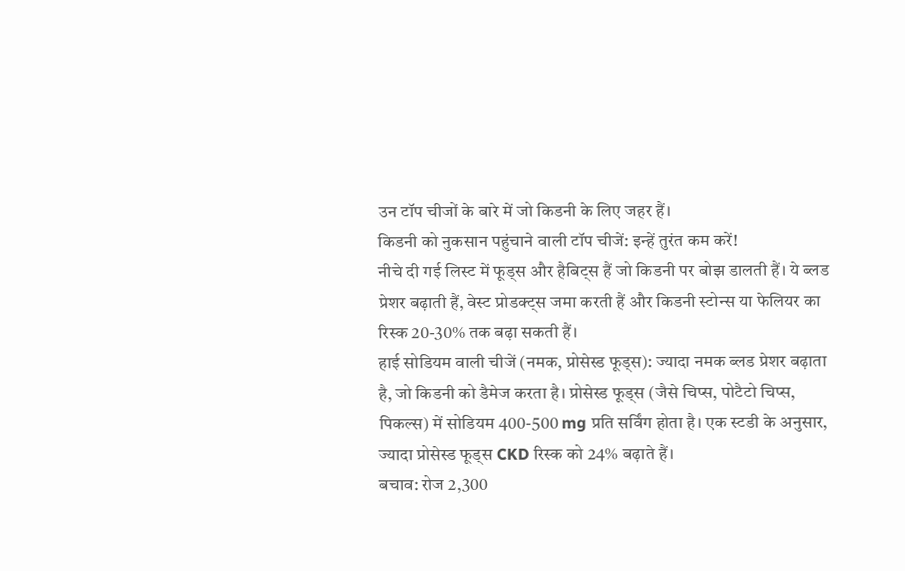उन टॉप चीजों के बारे में जो किडनी के लिए जहर हैं।
किडनी को नुकसान पहुंचाने वाली टॉप चीजें: इन्हें तुरंत कम करें!
नीचे दी गई लिस्ट में फूड्स और हैबिट्स हैं जो किडनी पर बोझ डालती हैं। ये ब्लड प्रेशर बढ़ाती हैं, वेस्ट प्रोडक्ट्स जमा करती हैं और किडनी स्टोन्स या फेलियर का रिस्क 20-30% तक बढ़ा सकती हैं।
हाई सोडियम वाली चीजें (नमक, प्रोसेस्ड फूड्स): ज्यादा नमक ब्लड प्रेशर बढ़ाता है, जो किडनी को डैमेज करता है। प्रोसेस्ड फूड्स (जैसे चिप्स, पोटैटो चिप्स, पिकल्स) में सोडियम 400-500 mg प्रति सर्विंग होता है। एक स्टडी के अनुसार, ज्यादा प्रोसेस्ड फूड्स CKD रिस्क को 24% बढ़ाते हैं।
बचाव: रोज 2,300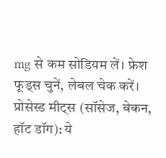mg से कम सोडियम लें। फ्रेश फूड्स चुनें, लेबल चेक करें।
प्रोसेस्ड मीट्स (सॉसेज, बेकन, हॉट डॉग): ये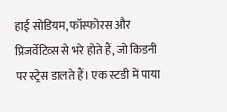हाई सोडियम, फॉस्फोरस और प्रिजर्वेटिव्स से भरे होते हैं, जो किडनी पर स्ट्रेस डालते हैं। एक स्टडी में पाया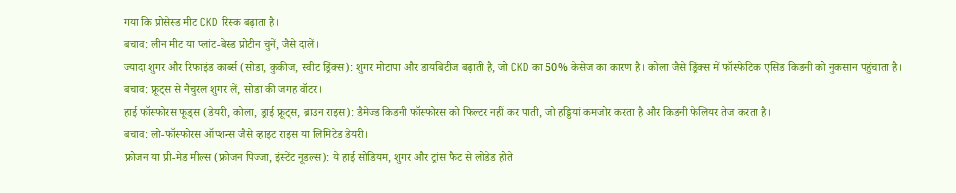गया कि प्रोसेस्ड मीट CKD रिस्क बढ़ाता है।
बचाव: लीन मीट या प्लांट-बेस्ड प्रोटीन चुनें, जैसे दालें।
ज्यादा शुगर और रिफाइंड कार्ब्स (सोडा, कुकीज, स्वीट ड्रिंक्स): शुगर मोटापा और डायबिटीज बढ़ाती है, जो CKD का 50% केसेज का कारण है। कोला जैसे ड्रिंक्स में फॉस्फेटिक एसिड किडनी को नुकसान पहुंचाता है।
बचाव: फ्रूट्स से नैचुरल शुगर लें, सोडा की जगह वॉटर।
हाई फॉस्फोरस फूड्स (डेयरी, कोला, ड्राई फ्रूट्स, ब्राउन राइस): डैमेज्ड किडनी फॉस्फोरस को फिल्टर नहीं कर पाती, जो हड्डियां कमजोर करता है और किडनी फेलियर तेज करता है।
बचाव: लो-फॉस्फोरस ऑप्शन्स जैसे व्हाइट राइस या लिमिटेड डेयरी।
फ्रोजन या प्री-मेड मील्स (फ्रोजन पिज्जा, इंस्टेंट नूडल्स): ये हाई सोडियम, शुगर और ट्रांस फैट से लोडेड होते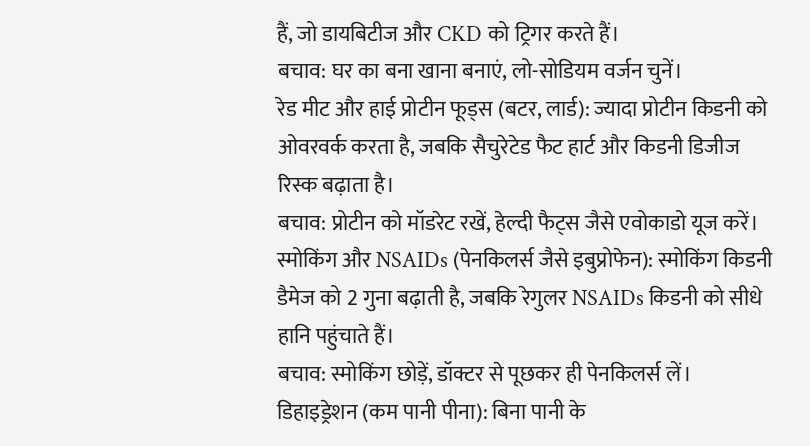हैं, जो डायबिटीज और CKD को ट्रिगर करते हैं।
बचाव: घर का बना खाना बनाएं, लो-सोडियम वर्जन चुनें।
रेड मीट और हाई प्रोटीन फूड्स (बटर, लार्ड): ज्यादा प्रोटीन किडनी को ओवरवर्क करता है, जबकि सैचुरेटेड फैट हार्ट और किडनी डिजीज रिस्क बढ़ाता है।
बचाव: प्रोटीन को मॉडरेट रखें, हेल्दी फैट्स जैसे एवोकाडो यूज करें।
स्मोकिंग और NSAIDs (पेनकिलर्स जैसे इबुप्रोफेन): स्मोकिंग किडनी डैमेज को 2 गुना बढ़ाती है, जबकि रेगुलर NSAIDs किडनी को सीधे हानि पहुंचाते हैं।
बचाव: स्मोकिंग छोड़ें, डॉक्टर से पूछकर ही पेनकिलर्स लें।
डिहाइड्रेशन (कम पानी पीना): बिना पानी के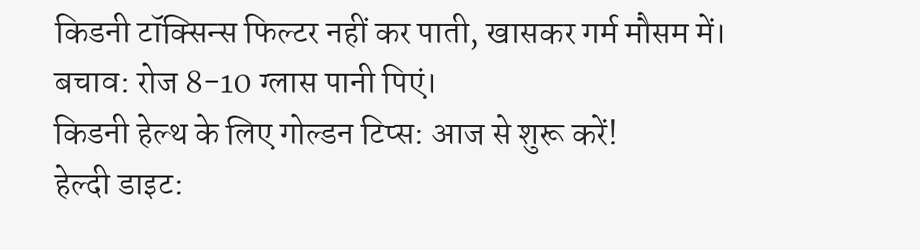किडनी टॉक्सिन्स फिल्टर नहीं कर पाती, खासकर गर्म मौसम में। बचाव: रोज 8-10 ग्लास पानी पिएं।
किडनी हेल्थ के लिए गोल्डन टिप्स: आज से शुरू करें!
हेल्दी डाइट: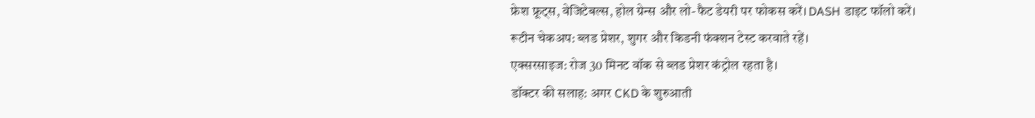फ्रेश फ्रूट्स, वेजिटेबल्स, होल ग्रेन्स और लो-फैट डेयरी पर फोकस करें। DASH डाइट फॉलो करें।
रूटीन चेकअप: ब्लड प्रेशर, शुगर और किडनी फंक्शन टेस्ट करवाते रहें।
एक्सरसाइज: रोज 30 मिनट वॉक से ब्लड प्रेशर कंट्रोल रहता है।
डॉक्टर की सलाह: अगर CKD के शुरुआती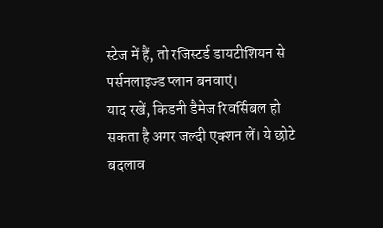स्टेज में हैं, तो रजिस्टर्ड डायटीशियन से पर्सनलाइज्ड प्लान बनवाएं।
याद रखें, किडनी डैमेज रिवर्सिबल हो सकता है अगर जल्दी एक्शन लें। ये छोटे बदलाव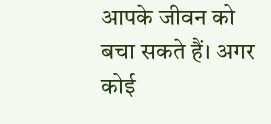आपके जीवन को बचा सकते हैं। अगर कोई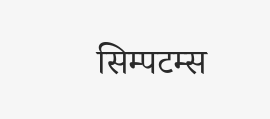सिम्पटम्स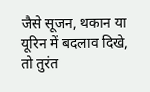जैसे सूजन, थकान या यूरिन में बदलाव दिखे, तो तुरंत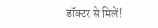डॉक्टर से मिलें!